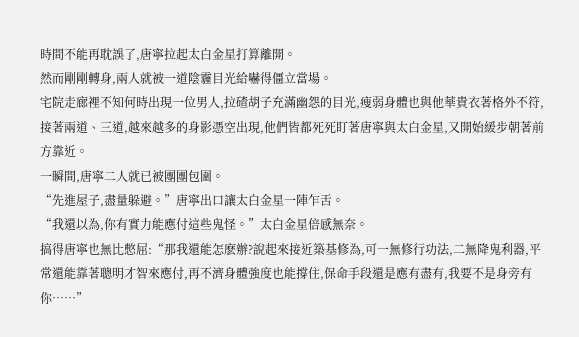時間不能再耽誤了,唐寧拉起太白金星打算離開。
然而剛剛轉身,兩人就被一道陰霾目光給嚇得僵立當場。
宅院走廊裡不知何時出現一位男人,拉碴胡子充滿幽怨的目光,瘦弱身體也與他華貴衣著格外不符,接著兩道、三道,越來越多的身影憑空出現,他們皆都死死盯著唐寧與太白金星,又開始緩步朝著前方靠近。
一瞬間,唐寧二人就已被團團包圍。
“先進屋子,盡量躲避。”唐寧出口讓太白金星一陣乍舌。
“我還以為,你有實力能應付這些鬼怪。”太白金星倍感無奈。
搞得唐寧也無比憋屈:“那我還能怎麽辦?說起來接近築基修為,可一無修行功法,二無降鬼利器,平常還能靠著聰明才智來應付,再不濟身體強度也能撐住,保命手段還是應有盡有,我要不是身旁有你……”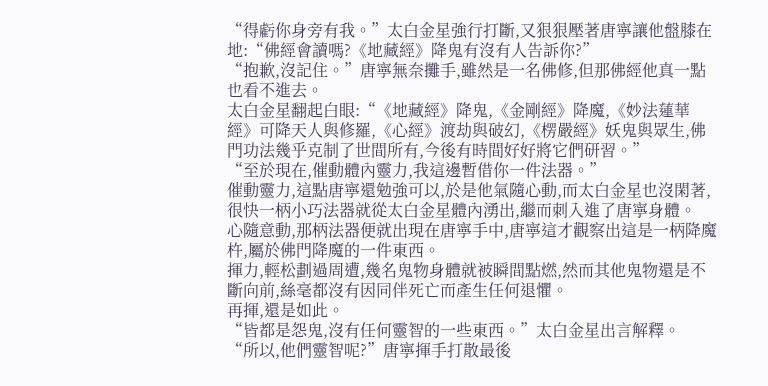“得虧你身旁有我。”太白金星強行打斷,又狠狠壓著唐寧讓他盤膝在地:“佛經會讀嗎?《地藏經》降鬼有沒有人告訴你?”
“抱歉,沒記住。”唐寧無奈攤手,雖然是一名佛修,但那佛經他真一點也看不進去。
太白金星翻起白眼:“《地藏經》降鬼,《金剛經》降魔,《妙法蓮華經》可降天人與修羅,《心經》渡劫與破幻,《楞嚴經》妖鬼與眾生,佛門功法幾乎克制了世間所有,今後有時間好好將它們研習。”
“至於現在,催動體內靈力,我這邊暫借你一件法器。”
催動靈力,這點唐寧還勉強可以,於是他氣隨心動,而太白金星也沒閑著,很快一柄小巧法器就從太白金星體內湧出,繼而刺入進了唐寧身體。
心隨意動,那柄法器便就出現在唐寧手中,唐寧這才觀察出這是一柄降魔杵,屬於佛門降魔的一件東西。
揮力,輕松劃過周遭,幾名鬼物身體就被瞬間點燃,然而其他鬼物還是不斷向前,絲毫都沒有因同伴死亡而產生任何退懼。
再揮,還是如此。
“皆都是怨鬼,沒有任何靈智的一些東西。”太白金星出言解釋。
“所以,他們靈智呢?”唐寧揮手打散最後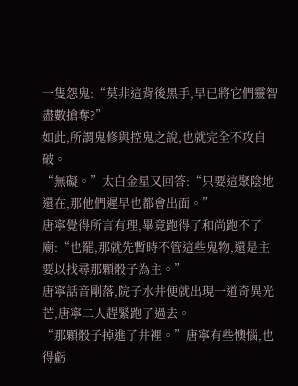一隻怨鬼:“莫非這背後黑手,早已將它們靈智盡數搶奪?”
如此,所謂鬼修與控鬼之說,也就完全不攻自破。
“無礙。”太白金星又回答:“只要這聚陰地還在,那他們遲早也都會出面。”
唐寧覺得所言有理,畢竟跑得了和尚跑不了廟:“也罷,那就先暫時不管這些鬼物,還是主要以找尋那顆骰子為主。”
唐寧話音剛落,院子水井便就出現一道奇異光芒,唐寧二人趕緊跑了過去。
“那顆骰子掉進了井裡。”唐寧有些懊惱,也得虧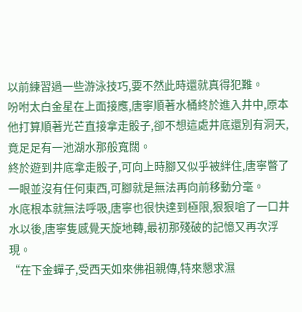以前練習過一些游泳技巧,要不然此時還就真得犯難。
吩咐太白金星在上面接應,唐寧順著水桶終於進入井中,原本他打算順著光芒直接拿走骰子,卻不想這處井底還別有洞天,竟足足有一池湖水那般寬闊。
終於遊到井底拿走骰子,可向上時腳又似乎被絆住,唐寧瞥了一眼並沒有任何東西,可腳就是無法再向前移動分毫。
水底根本就無法呼吸,唐寧也很快達到極限,狠狠嗆了一口井水以後,唐寧隻感覺天旋地轉,最初那殘破的記憶又再次浮現。
“在下金蟬子,受西天如來佛祖親傳,特來懇求濕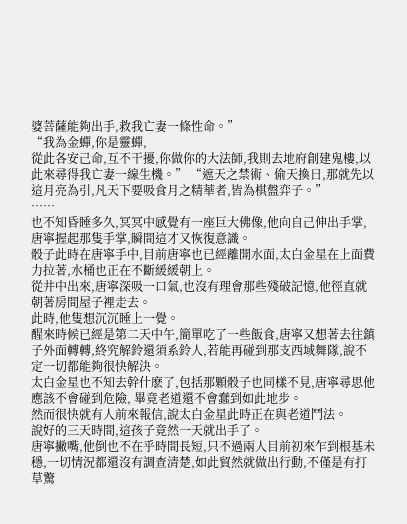婆菩薩能夠出手,救我亡妻一條性命。”
“我為金蟬,你是靈蟬,
從此各安己命,互不干擾,你做你的大法師,我則去地府創建鬼樓,以此來尋得我亡妻一線生機。” “遮天之禁術、偷天換日,那就先以這月亮為引,凡天下要吸食月之精華者,皆為棋盤弈子。”
……
也不知昏睡多久,冥冥中感覺有一座巨大佛像,他向自己伸出手掌,唐寧握起那隻手掌,瞬間這才又恢復意識。
骰子此時在唐寧手中,目前唐寧也已經離開水面,太白金星在上面費力拉著,水桶也正在不斷緩緩朝上。
從井中出來,唐寧深吸一口氣,也沒有理會那些殘破記憶,他徑直就朝著房間屋子裡走去。
此時,他隻想沉沉睡上一覺。
醒來時候已經是第二天中午,簡單吃了一些飯食,唐寧又想著去往鎮子外面轉轉,終究解鈴還須系鈴人,若能再碰到那支西域舞隊,說不定一切都能夠很快解決。
太白金星也不知去幹什麽了,包括那顆骰子也同樣不見,唐寧尋思他應該不會碰到危險, 畢竟老道還不會蠢到如此地步。
然而很快就有人前來報信,說太白金星此時正在與老道鬥法。
說好的三天時間,這孩子竟然一天就出手了。
唐寧撇嘴,他倒也不在乎時間長短,只不過兩人目前初來乍到根基未穩,一切情況都還沒有調查清楚,如此貿然就做出行動,不僅是有打草驚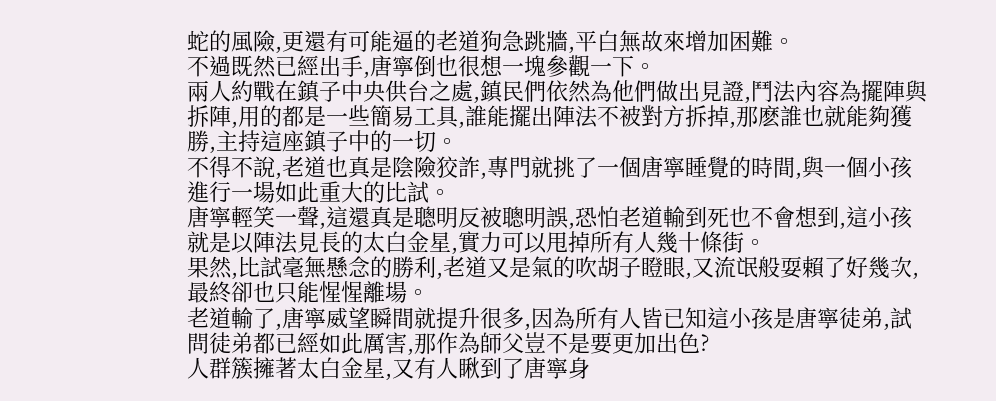蛇的風險,更還有可能逼的老道狗急跳牆,平白無故來增加困難。
不過既然已經出手,唐寧倒也很想一塊參觀一下。
兩人約戰在鎮子中央供台之處,鎮民們依然為他們做出見證,鬥法內容為擺陣與拆陣,用的都是一些簡易工具,誰能擺出陣法不被對方拆掉,那麽誰也就能夠獲勝,主持這座鎮子中的一切。
不得不說,老道也真是陰險狡詐,專門就挑了一個唐寧睡覺的時間,與一個小孩進行一場如此重大的比試。
唐寧輕笑一聲,這還真是聰明反被聰明誤,恐怕老道輸到死也不會想到,這小孩就是以陣法見長的太白金星,實力可以甩掉所有人幾十條街。
果然,比試毫無懸念的勝利,老道又是氣的吹胡子瞪眼,又流氓般耍賴了好幾次,最終卻也只能惺惺離場。
老道輸了,唐寧威望瞬間就提升很多,因為所有人皆已知這小孩是唐寧徒弟,試問徒弟都已經如此厲害,那作為師父豈不是要更加出色?
人群簇擁著太白金星,又有人瞅到了唐寧身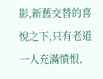影,新舊交替的喜悅之下,只有老道一人充滿憤恨,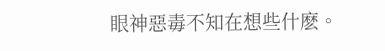眼神惡毒不知在想些什麽。